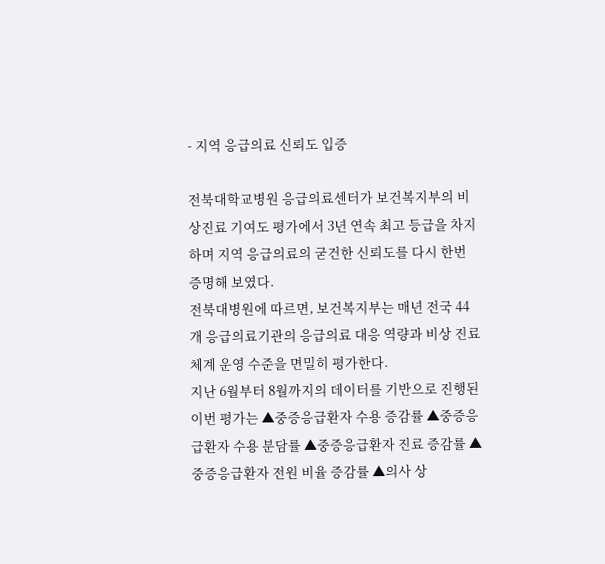- 지역 응급의료 신뢰도 입증

전북대학교병원 응급의료센터가 보건복지부의 비상진료 기여도 평가에서 3년 연속 최고 등급을 차지하며 지역 응급의료의 굳건한 신뢰도를 다시 한번 증명해 보였다.
전북대병원에 따르면, 보건복지부는 매년 전국 44개 응급의료기관의 응급의료 대응 역량과 비상 진료 체계 운영 수준을 면밀히 평가한다.
지난 6월부터 8월까지의 데이터를 기반으로 진행된 이번 평가는 ▲중증응급환자 수용 증감률 ▲중증응급환자 수용 분담률 ▲중증응급환자 진료 증감률 ▲중증응급환자 전원 비율 증감률 ▲의사 상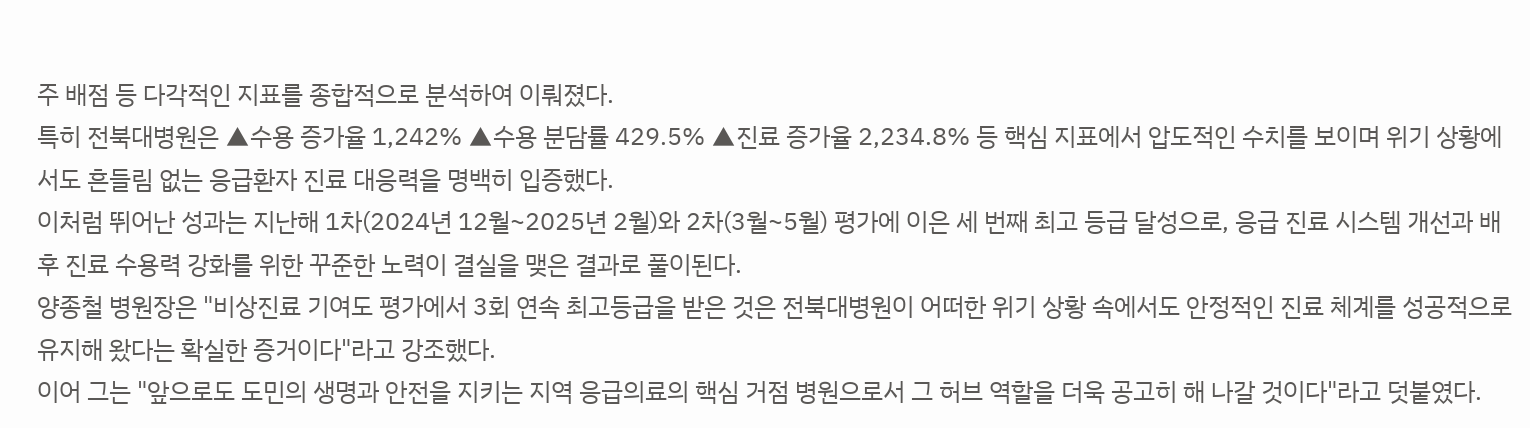주 배점 등 다각적인 지표를 종합적으로 분석하여 이뤄졌다.
특히 전북대병원은 ▲수용 증가율 1,242% ▲수용 분담률 429.5% ▲진료 증가율 2,234.8% 등 핵심 지표에서 압도적인 수치를 보이며 위기 상황에서도 흔들림 없는 응급환자 진료 대응력을 명백히 입증했다.
이처럼 뛰어난 성과는 지난해 1차(2024년 12월~2025년 2월)와 2차(3월~5월) 평가에 이은 세 번째 최고 등급 달성으로, 응급 진료 시스템 개선과 배후 진료 수용력 강화를 위한 꾸준한 노력이 결실을 맺은 결과로 풀이된다.
양종철 병원장은 "비상진료 기여도 평가에서 3회 연속 최고등급을 받은 것은 전북대병원이 어떠한 위기 상황 속에서도 안정적인 진료 체계를 성공적으로 유지해 왔다는 확실한 증거이다"라고 강조했다.
이어 그는 "앞으로도 도민의 생명과 안전을 지키는 지역 응급의료의 핵심 거점 병원으로서 그 허브 역할을 더욱 공고히 해 나갈 것이다"라고 덧붙였다.